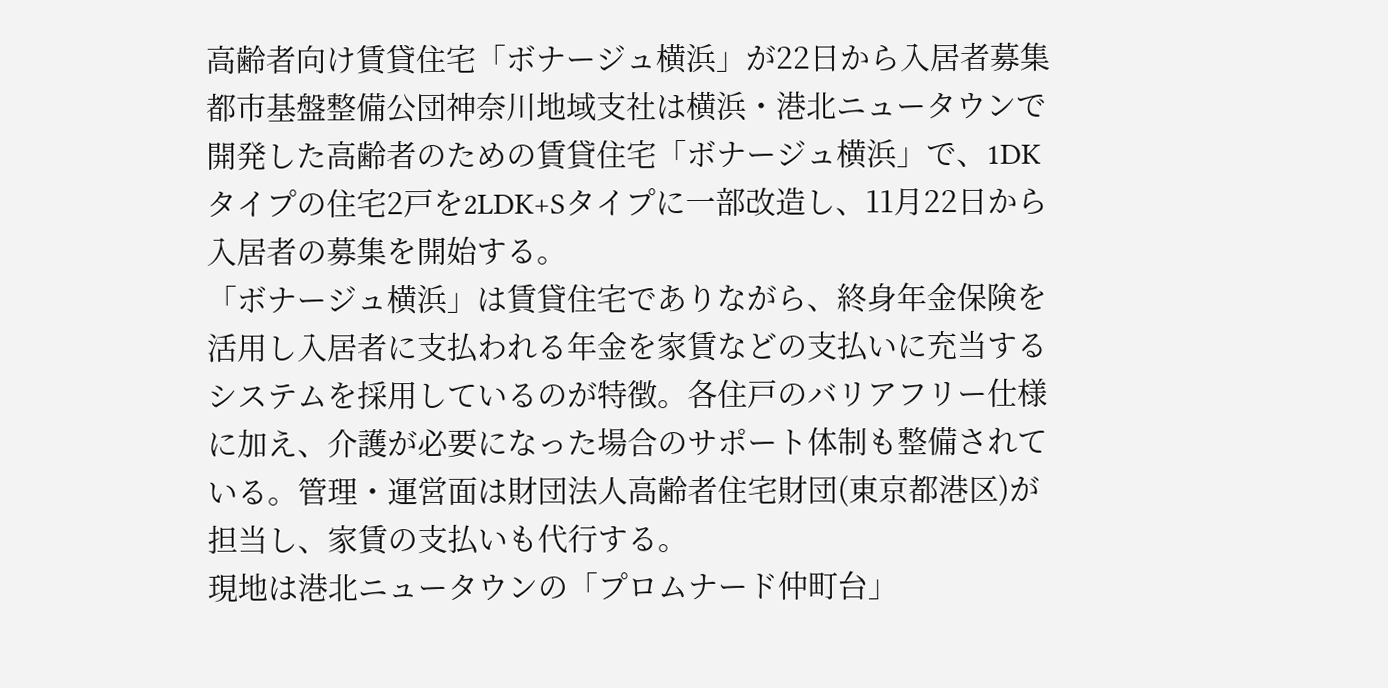高齢者向け賃貸住宅「ボナージュ横浜」が22日から入居者募集
都市基盤整備公団神奈川地域支社は横浜・港北ニュータウンで開発した高齢者のための賃貸住宅「ボナージュ横浜」で、1DKタイプの住宅2戸を2LDK+Sタイプに一部改造し、11月22日から入居者の募集を開始する。
「ボナージュ横浜」は賃貸住宅でありながら、終身年金保険を活用し入居者に支払われる年金を家賃などの支払いに充当するシステムを採用しているのが特徴。各住戸のバリアフリー仕様に加え、介護が必要になった場合のサポート体制も整備されている。管理・運営面は財団法人高齢者住宅財団(東京都港区)が担当し、家賃の支払いも代行する。
現地は港北ニュータウンの「プロムナード仲町台」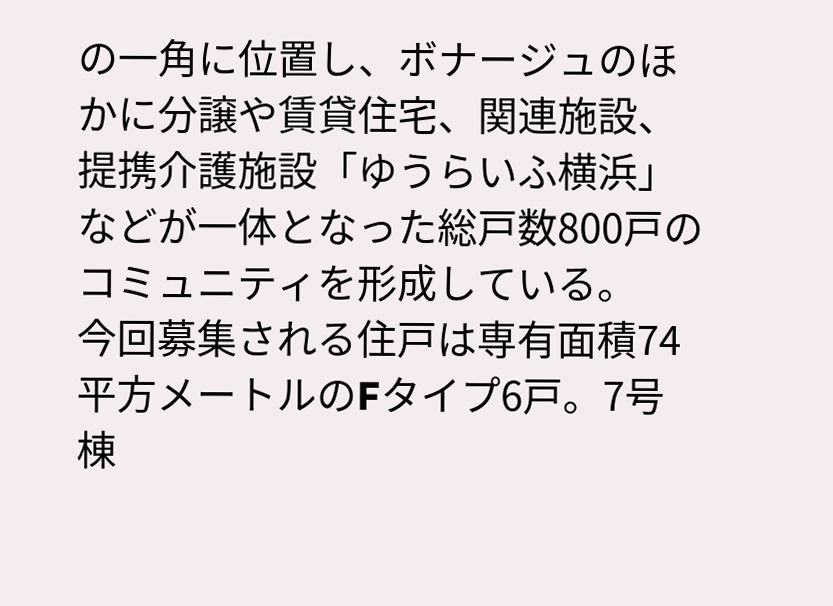の一角に位置し、ボナージュのほかに分譲や賃貸住宅、関連施設、提携介護施設「ゆうらいふ横浜」などが一体となった総戸数800戸のコミュニティを形成している。
今回募集される住戸は専有面積74平方メートルのFタイプ6戸。7号棟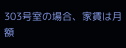303号室の場合、家賃は月額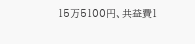15万5100円、共益費1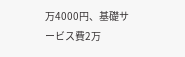万4000円、基礎サービス費2万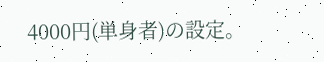4000円(単身者)の設定。